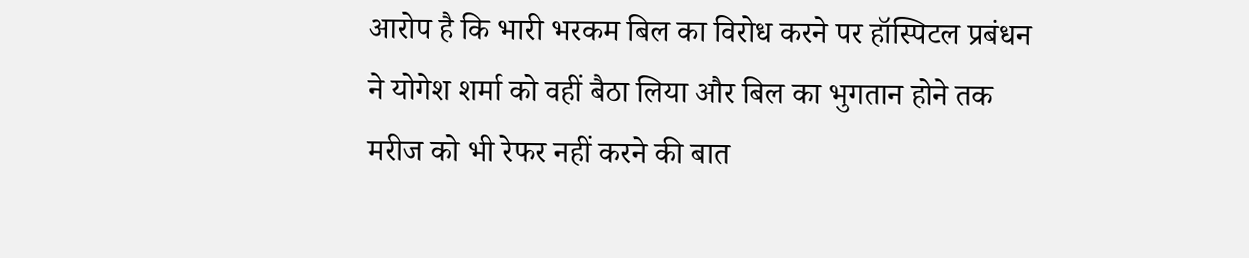आरोप है कि भारी भरकम बिल का विरोध करने पर हॉस्पिटल प्रबंधन ने योगेश शर्मा को वहीं बैठा लिया और बिल का भुगतान होने तक मरीज को भी रेफर नहीं करने की बात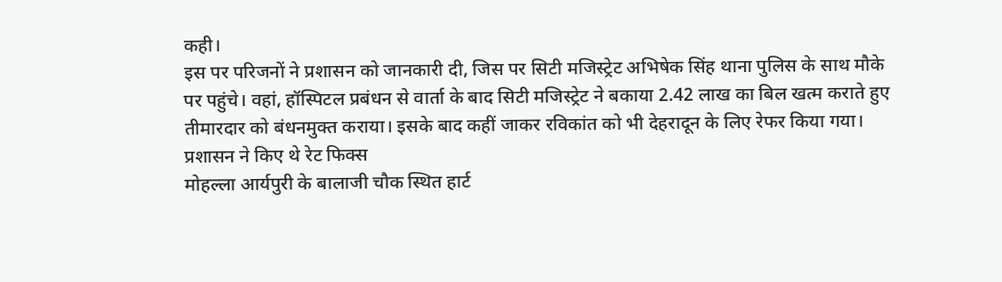कही।
इस पर परिजनों ने प्रशासन को जानकारी दी, जिस पर सिटी मजिस्ट्रेट अभिषेक सिंह थाना पुलिस के साथ मौके पर पहुंचे। वहां, हॉस्पिटल प्रबंधन से वार्ता के बाद सिटी मजिस्ट्रेट ने बकाया 2.42 लाख का बिल खत्म कराते हुए तीमारदार को बंधनमुक्त कराया। इसके बाद कहीं जाकर रविकांत को भी देहरादून के लिए रेफर किया गया।
प्रशासन ने किए थे रेट फिक्स
मोहल्ला आर्यपुरी के बालाजी चौक स्थित हार्ट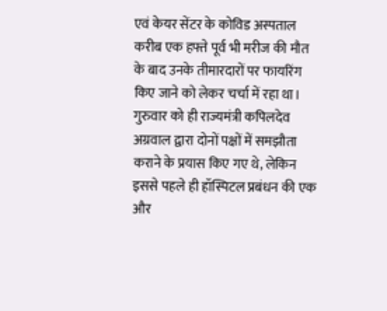एवं केयर सेंटर के कोविड अस्पताल करीब एक हफ्ते पूर्व भी मरीज की मौत के बाद उनके तीमारदारों पर फायरिंग किए जाने को लेकर चर्चा में रहा था।
गुरुवार को ही राज्यमंत्री कपिलदेव अग्रवाल द्वारा दोनों पक्षों में समझौता कराने के प्रयास किए गए थे, लेकिन इससे पहले ही हॉस्पिटल प्रबंधन की एक और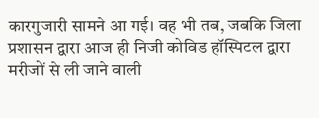कारगुजारी सामने आ गई। वह भी तब, जबकि जिला प्रशासन द्वारा आज ही निजी कोविड हॉस्पिटल द्वारा मरीजों से ली जाने वाली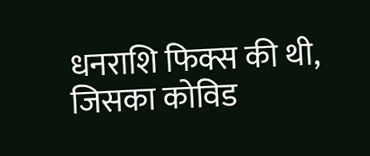धनराशि फिक्स की थी, जिसका कोविड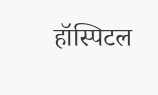हॉस्पिटल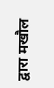द्वारा मखौल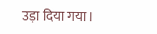उड़ा दिया गया।